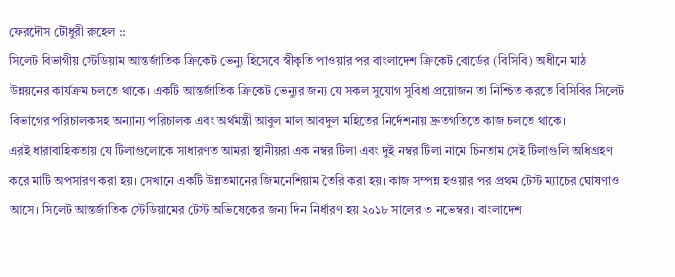ফেরদৌস টৌধুরী রুহেল ::
সিলেট বিভাগীয় স্টেডিয়াম আন্তর্জাতিক ক্রিকেট ভেন্যু হিসেবে স্বীকৃতি পাওয়ার পর বাংলাদেশ ক্রিকেট বোর্ডের (বিসিবি) অধীনে মাঠ উন্নয়নের কার্যক্রম চলতে থাকে। একটি আন্তর্জাতিক ক্রিকেট ভেন্যুর জন্য যে সকল সুযোগ সুবিধা প্রয়োজন তা নিশ্চিত করতে বিসিবির সিলেট বিভাগের পরিচালকসহ অন্যান্য পরিচালক এবং অর্থমন্ত্রী আবুল মাল আবদুল মহিতের নির্দেশনায় দ্রুতগতিতে কাজ চলতে থাকে।
এরই ধারাবাহিকতায় যে টিলাগুলোকে সাধারণত আমরা স্থানীয়রা এক নম্বর টিলা এবং দুই নম্বর টিলা নামে চিনতাম সেই টিলাগুলি অধিগ্রহণ করে মাটি অপসারণ করা হয়। সেখানে একটি উন্নতমানের জিমনেশিয়াম তৈরি করা হয়। কাজ সম্পন্ন হওয়ার পর প্রথম টেস্ট ম্যাচের ঘোষণাও আসে। সিলেট আন্তর্জাতিক স্টেডিয়ামের টেস্ট অভিষেকের জন্য দিন নির্ধারণ হয় ২০১৮ সালের ৩ নভেম্বর। বাংলাদেশ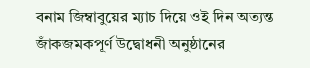বনাম জিম্বাবুয়ের ম্যাচ দিয়ে ওই দিন অত্যন্ত জাঁকজমকপূর্ণ উদ্বোধনী অনুষ্ঠানের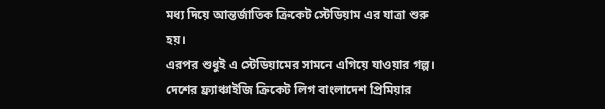মধ্য দিয়ে আন্তর্জাতিক ক্রিকেট স্টেডিয়াম এর যাত্রা শুরু হয়।
এরপর শুধুই এ স্টেডিয়ামের সামনে এগিয়ে যাওয়ার গল্প। দেশের ফ্র্যাঞ্চাইজি ক্রিকেট লিগ বাংলাদেশ প্রিমিয়ার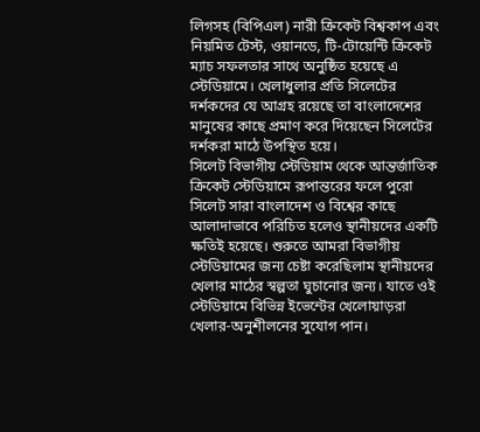লিগসহ (বিপিএল) নারী ক্রিকেট বিশ্বকাপ এবং নিয়মিত টেস্ট, ওয়ানডে, টি-টোয়েন্টি ক্রিকেট ম্যাচ সফলতার সাথে অনুষ্ঠিত হয়েছে এ স্টেডিয়ামে। খেলাধুলার প্রতি সিলেটের দর্শকদের যে আগ্রহ রয়েছে তা বাংলাদেশের মানুষের কাছে প্রমাণ করে দিয়েছেন সিলেটের দর্শকরা মাঠে উপস্থিত হয়ে।
সিলেট বিভাগীয় স্টেডিয়াম থেকে আন্তর্জাতিক ক্রিকেট স্টেডিয়ামে রূপান্তরের ফলে পুরো সিলেট সারা বাংলাদেশ ও বিশ্বের কাছে আলাদাভাবে পরিচিত হলেও স্থানীয়দের একটি ক্ষতিই হয়েছে। শুরুতে আমরা বিভাগীয় স্টেডিয়ামের জন্য চেষ্টা করেছিলাম স্থানীয়দের খেলার মাঠের স্বল্পতা ঘুচানোর জন্য। যাতে ওই স্টেডিয়ামে বিভিন্ন ইভেন্টের খেলোয়াড়রা খেলার-অনুশীলনের সুযোগ পান।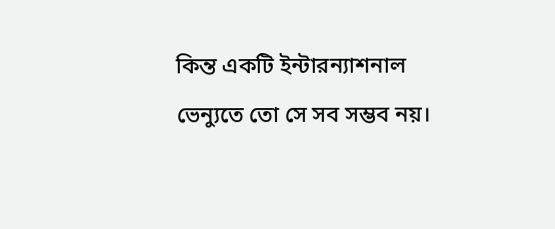কিন্ত একটি ইন্টারন্যাশনাল ভেন্যুতে তো সে সব সম্ভব নয়।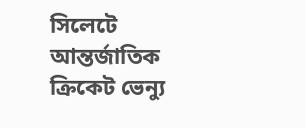সিলেটে আন্তর্জাতিক ক্রিকেট ভেন্যু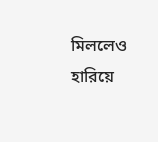মিললেও হারিয়ে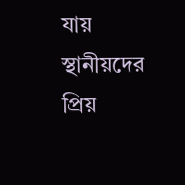যায় স্থানীয়দের প্রিয়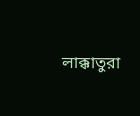লাক্কাতুরা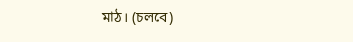মাঠ। (চলবে)